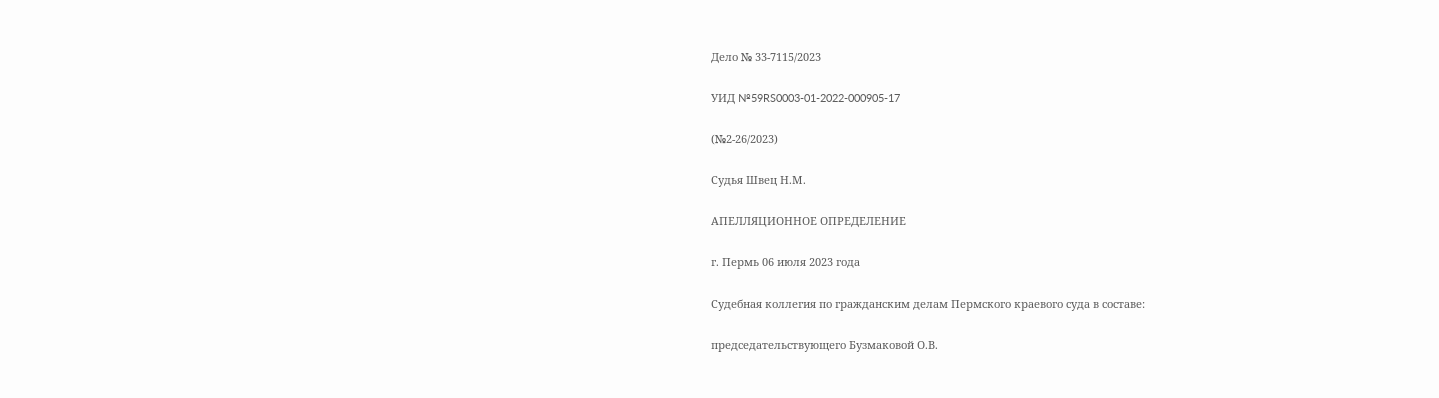Дело № 33-7115/2023

УИД №59RS0003-01-2022-000905-17

(№2-26/2023)

Судья Швец Н.М.

АПЕЛЛЯЦИОННОЕ ОПРЕДЕЛЕНИЕ

г. Пермь 06 июля 2023 года

Судебная коллегия по гражданским делам Пермского краевого суда в составе:

председательствующего Бузмаковой О.В.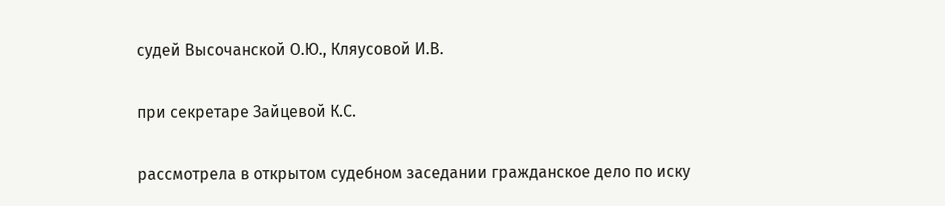судей Высочанской О.Ю., Кляусовой И.В.

при секретаре Зайцевой К.С.

рассмотрела в открытом судебном заседании гражданское дело по иску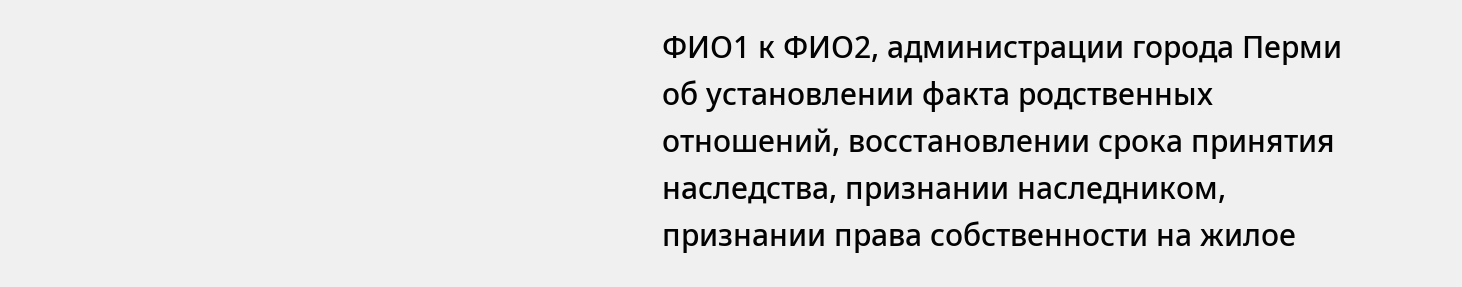ФИО1 к ФИО2, администрации города Перми об установлении факта родственных отношений, восстановлении срока принятия наследства, признании наследником, признании права собственности на жилое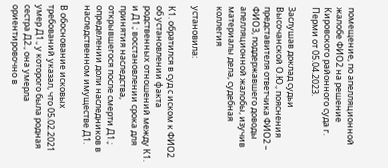помещение, по апелляционной жалобе ФИО2 на решение Кировского районного суда г. Перми от 05.04.2023.

Заслушав доклад судьи Высочанской О.Ю., пояснения представителя ответчика ФИО2 – ФИО3, поддержавшего доводы апелляционной жалобы, изучив материалы дела, судебная коллегия

установила:

К1. обратился в суд с иском к ФИО2 об установлении факта родственных отношений между К1. и Д1.; восстановлении срока для принятия наследства, открывшегося после смерти Д1.; определении доли наследников в наследственном имуществе Д1.

В обоснование исковых требований указал, что 05.02.2021 умер Д1., у которого была родная сестра Д2., она умерла ориентировочно в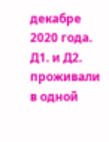декабре 2020 года. Д1. и Д2. проживали в одной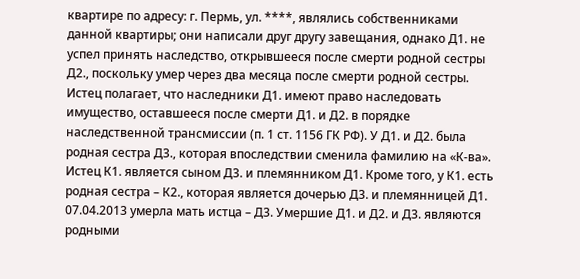квартире по адресу: г. Пермь, ул. ****, являлись собственниками данной квартиры; они написали друг другу завещания, однако Д1. не успел принять наследство, открывшееся после смерти родной сестры Д2., поскольку умер через два месяца после смерти родной сестры. Истец полагает, что наследники Д1. имеют право наследовать имущество, оставшееся после смерти Д1. и Д2. в порядке наследственной трансмиссии (п. 1 ст. 1156 ГК РФ). У Д1. и Д2. была родная сестра Д3., которая впоследствии сменила фамилию на «К-ва». Истец К1. является сыном Д3. и племянником Д1. Кроме того, у К1. есть родная сестра – К2., которая является дочерью Д3. и племянницей Д1. 07.04.2013 умерла мать истца – Д3. Умершие Д1. и Д2. и Д3. являются родными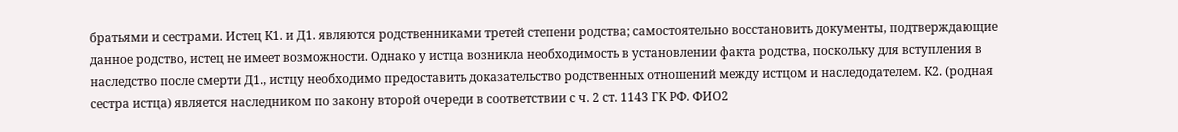братьями и сестрами. Истец К1. и Д1. являются родственниками третей степени родства; самостоятельно восстановить документы, подтверждающие данное родство, истец не имеет возможности. Однако у истца возникла необходимость в установлении факта родства, поскольку для вступления в наследство после смерти Д1., истцу необходимо предоставить доказательство родственных отношений между истцом и наследодателем. К2. (родная сестра истца) является наследником по закону второй очереди в соответствии с ч. 2 ст. 1143 ГК РФ. ФИО2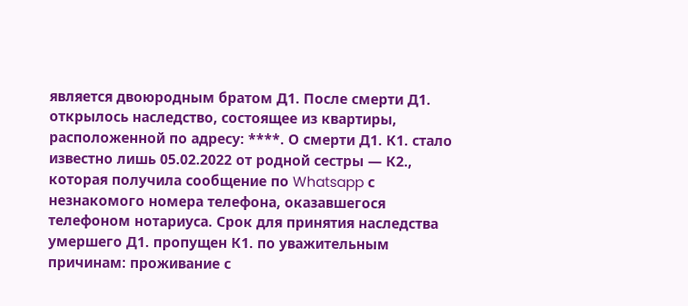является двоюродным братом Д1. После смерти Д1. открылось наследство, состоящее из квартиры, расположенной по адресу: ****. О смерти Д1. К1. стало известно лишь 05.02.2022 от родной сестры — К2., которая получила сообщение по Whatsapp с незнакомого номера телефона, оказавшегося телефоном нотариуса. Срок для принятия наследства умершего Д1. пропущен К1. по уважительным причинам: проживание с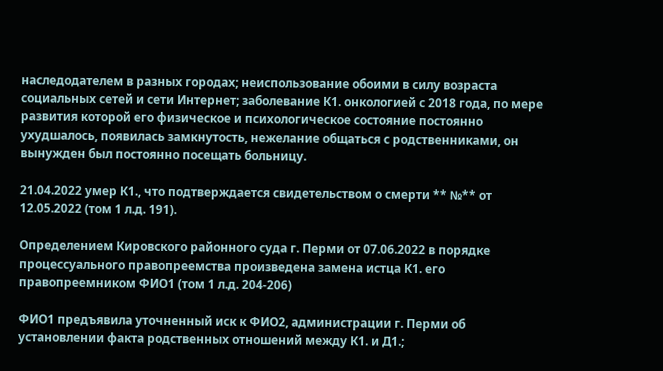наследодателем в разных городах; неиспользование обоими в силу возраста социальных сетей и сети Интернет; заболевание К1. онкологией с 2018 года, по мере развития которой его физическое и психологическое состояние постоянно ухудшалось, появилась замкнутость, нежелание общаться с родственниками, он вынужден был постоянно посещать больницу.

21.04.2022 умер К1., что подтверждается свидетельством о смерти ** №** от 12.05.2022 (том 1 л.д. 191).

Определением Кировского районного суда г. Перми от 07.06.2022 в порядке процессуального правопреемства произведена замена истца К1. его правопреемником ФИО1 (том 1 л.д. 204-206)

ФИО1 предъявила уточненный иск к ФИО2, администрации г. Перми об установлении факта родственных отношений между К1. и Д1.;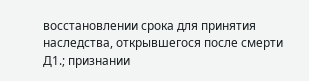восстановлении срока для принятия наследства, открывшегося после смерти Д1.; признании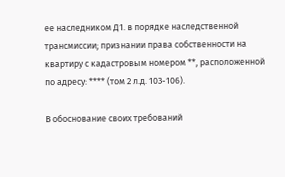ее наследником Д1. в порядке наследственной трансмиссии; признании права собственности на квартиру с кадастровым номером **, расположенной по адресу: **** (том 2 л.д. 103-106).

В обоснование своих требований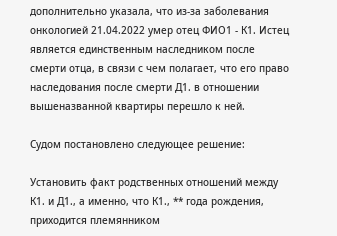дополнительно указала, что из-за заболевания онкологией 21.04.2022 умер отец ФИО1 - К1. Истец является единственным наследником после смерти отца, в связи с чем полагает, что его право наследования после смерти Д1. в отношении вышеназванной квартиры перешло к ней.

Судом постановлено следующее решение:

Установить факт родственных отношений между К1. и Д1., а именно, что К1., ** года рождения, приходится племянником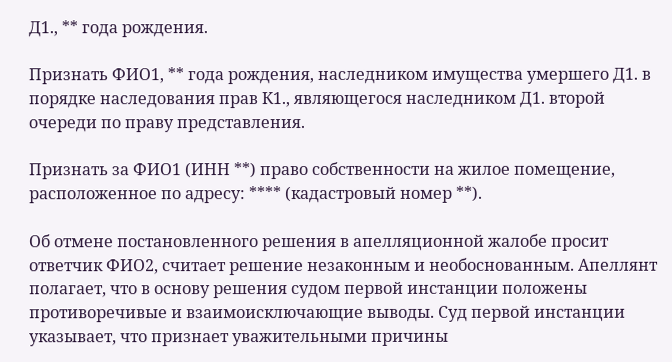Д1., ** года рождения.

Признать ФИО1, ** года рождения, наследником имущества умершего Д1. в порядке наследования прав К1., являющегося наследником Д1. второй очереди по праву представления.

Признать за ФИО1 (ИНН **) право собственности на жилое помещение, расположенное по адресу: **** (кадастровый номер **).

Об отмене постановленного решения в апелляционной жалобе просит ответчик ФИО2, считает решение незаконным и необоснованным. Апеллянт полагает, что в основу решения судом первой инстанции положены противоречивые и взаимоисключающие выводы. Суд первой инстанции указывает, что признает уважительными причины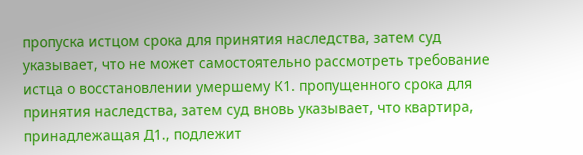пропуска истцом срока для принятия наследства, затем суд указывает, что не может самостоятельно рассмотреть требование истца о восстановлении умершему К1. пропущенного срока для принятия наследства, затем суд вновь указывает, что квартира, принадлежащая Д1., подлежит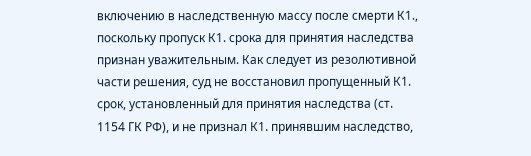включению в наследственную массу после смерти К1., поскольку пропуск К1. срока для принятия наследства признан уважительным. Как следует из резолютивной части решения, суд не восстановил пропущенный К1. срок, установленный для принятия наследства (ст. 1154 ГК РФ), и не признал К1. принявшим наследство,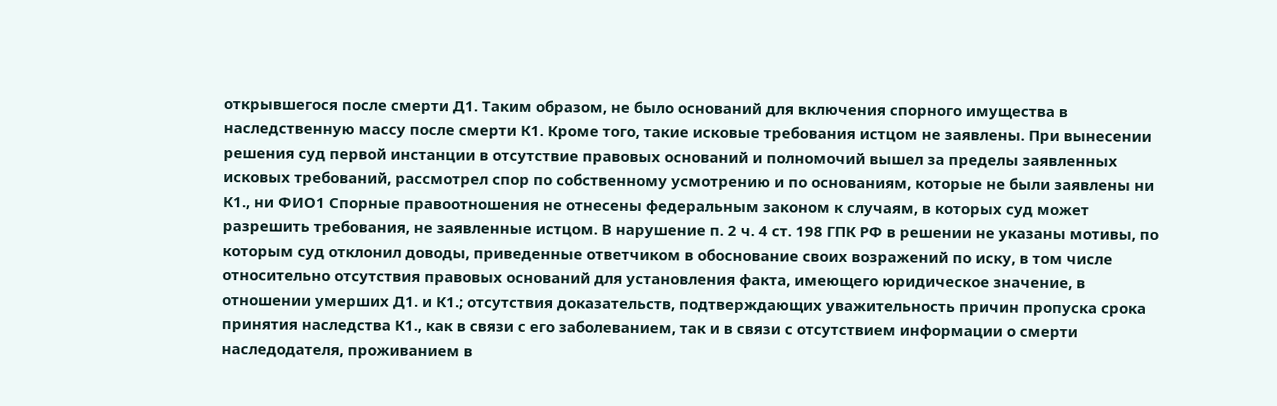открывшегося после смерти Д1. Таким образом, не было оснований для включения спорного имущества в наследственную массу после смерти К1. Кроме того, такие исковые требования истцом не заявлены. При вынесении решения суд первой инстанции в отсутствие правовых оснований и полномочий вышел за пределы заявленных исковых требований, рассмотрел спор по собственному усмотрению и по основаниям, которые не были заявлены ни К1., ни ФИО1 Спорные правоотношения не отнесены федеральным законом к случаям, в которых суд может разрешить требования, не заявленные истцом. В нарушение п. 2 ч. 4 ст. 198 ГПК РФ в решении не указаны мотивы, по которым суд отклонил доводы, приведенные ответчиком в обоснование своих возражений по иску, в том числе относительно отсутствия правовых оснований для установления факта, имеющего юридическое значение, в отношении умерших Д1. и К1.; отсутствия доказательств, подтверждающих уважительность причин пропуска срока принятия наследства К1., как в связи с его заболеванием, так и в связи с отсутствием информации о смерти наследодателя, проживанием в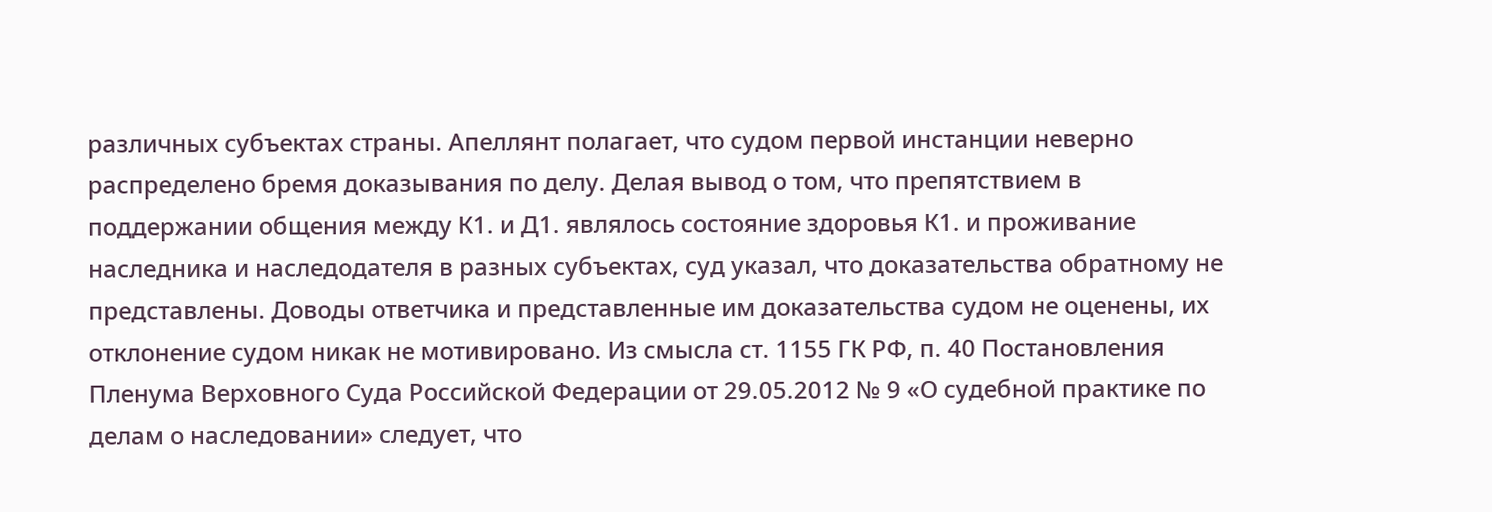различных субъектах страны. Апеллянт полагает, что судом первой инстанции неверно распределено бремя доказывания по делу. Делая вывод о том, что препятствием в поддержании общения между К1. и Д1. являлось состояние здоровья К1. и проживание наследника и наследодателя в разных субъектах, суд указал, что доказательства обратному не представлены. Доводы ответчика и представленные им доказательства судом не оценены, их отклонение судом никак не мотивировано. Из смысла ст. 1155 ГК РФ, п. 40 Постановления Пленума Верховного Суда Российской Федерации от 29.05.2012 № 9 «О судебной практике по делам о наследовании» следует, что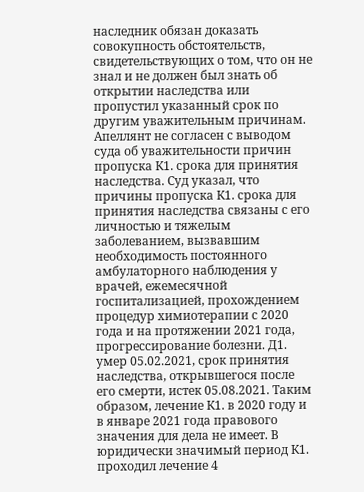наследник обязан доказать совокупность обстоятельств, свидетельствующих о том, что он не знал и не должен был знать об открытии наследства или пропустил указанный срок по другим уважительным причинам. Апеллянт не согласен с выводом суда об уважительности причин пропуска К1. срока для принятия наследства. Суд указал, что причины пропуска К1. срока для принятия наследства связаны с его личностью и тяжелым заболеванием, вызвавшим необходимость постоянного амбулаторного наблюдения у врачей, ежемесячной госпитализацией, прохождением процедур химиотерапии с 2020 года и на протяжении 2021 года, прогрессирование болезни. Д1. умер 05.02.2021, срок принятия наследства, открывшегося после его смерти, истек 05.08.2021. Таким образом, лечение К1. в 2020 году и в январе 2021 года правового значения для дела не имеет. В юридически значимый период К1. проходил лечение 4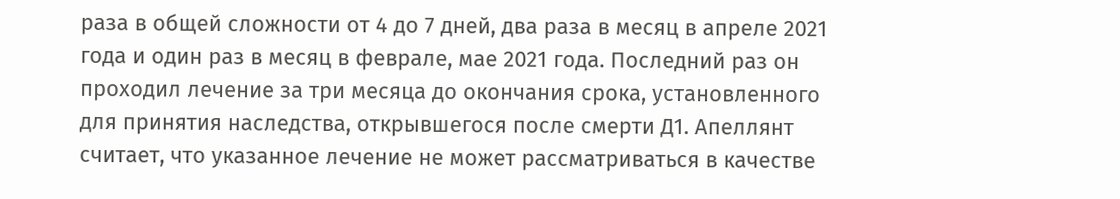раза в общей сложности от 4 до 7 дней, два раза в месяц в апреле 2021 года и один раз в месяц в феврале, мае 2021 года. Последний раз он проходил лечение за три месяца до окончания срока, установленного для принятия наследства, открывшегося после смерти Д1. Апеллянт считает, что указанное лечение не может рассматриваться в качестве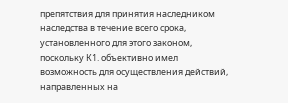препятствия для принятия наследником наследства в течение всего срока, установленного для этого законом, поскольку К1. объективно имел возможность для осуществления действий, направленных на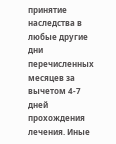принятие наследства в любые другие дни перечисленных месяцев за вычетом 4-7 дней прохождения лечения. Иные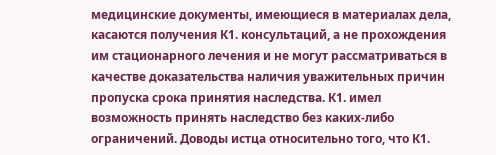медицинские документы, имеющиеся в материалах дела, касаются получения К1. консультаций, а не прохождения им стационарного лечения и не могут рассматриваться в качестве доказательства наличия уважительных причин пропуска срока принятия наследства. К1. имел возможность принять наследство без каких-либо ограничений. Доводы истца относительно того, что К1.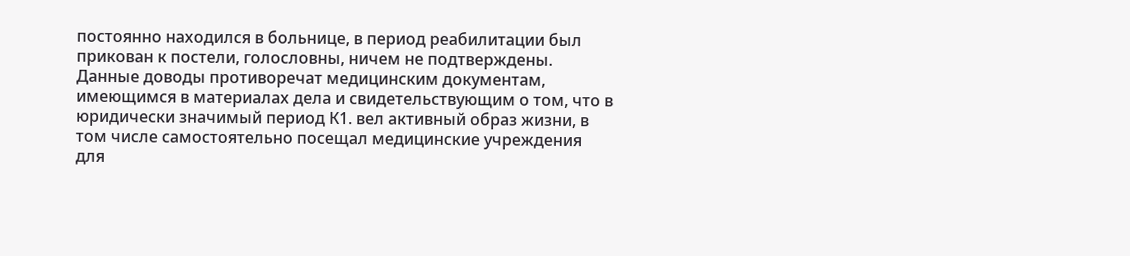постоянно находился в больнице, в период реабилитации был прикован к постели, голословны, ничем не подтверждены. Данные доводы противоречат медицинским документам, имеющимся в материалах дела и свидетельствующим о том, что в юридически значимый период К1. вел активный образ жизни, в том числе самостоятельно посещал медицинские учреждения для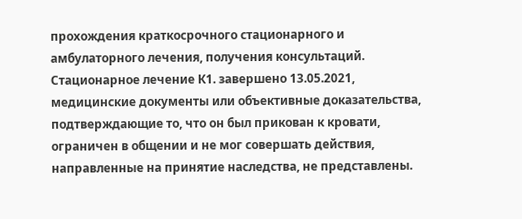прохождения краткосрочного стационарного и амбулаторного лечения, получения консультаций. Стационарное лечение К1. завершено 13.05.2021, медицинские документы или объективные доказательства, подтверждающие то, что он был прикован к кровати, ограничен в общении и не мог совершать действия, направленные на принятие наследства, не представлены.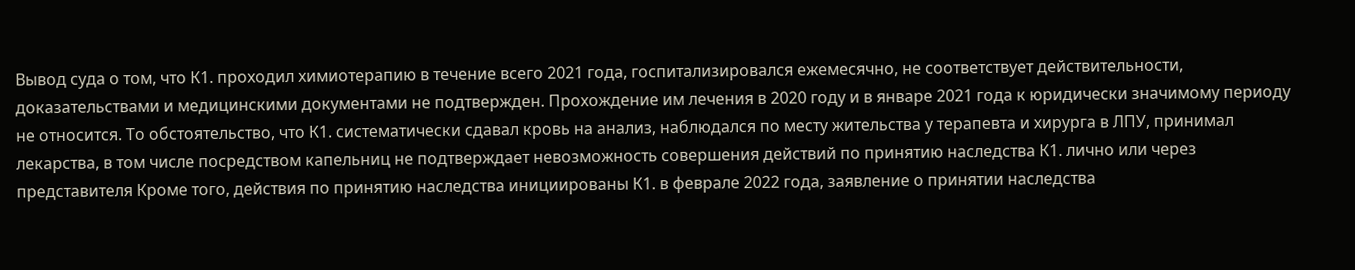Вывод суда о том, что К1. проходил химиотерапию в течение всего 2021 года, госпитализировался ежемесячно, не соответствует действительности, доказательствами и медицинскими документами не подтвержден. Прохождение им лечения в 2020 году и в январе 2021 года к юридически значимому периоду не относится. То обстоятельство, что К1. систематически сдавал кровь на анализ, наблюдался по месту жительства у терапевта и хирурга в ЛПУ, принимал лекарства, в том числе посредством капельниц не подтверждает невозможность совершения действий по принятию наследства К1. лично или через представителя Кроме того, действия по принятию наследства инициированы К1. в феврале 2022 года, заявление о принятии наследства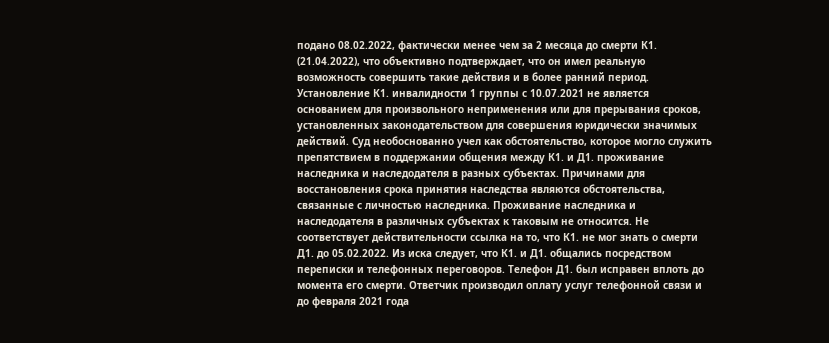подано 08.02.2022, фактически менее чем за 2 месяца до смерти К1. (21.04.2022), что объективно подтверждает, что он имел реальную возможность совершить такие действия и в более ранний период. Установление К1. инвалидности 1 группы с 10.07.2021 не является основанием для произвольного неприменения или для прерывания сроков, установленных законодательством для совершения юридически значимых действий. Суд необоснованно учел как обстоятельство, которое могло служить препятствием в поддержании общения между К1. и Д1. проживание наследника и наследодателя в разных субъектах. Причинами для восстановления срока принятия наследства являются обстоятельства, связанные с личностью наследника. Проживание наследника и наследодателя в различных субъектах к таковым не относится. Не соответствует действительности ссылка на то, что К1. не мог знать о смерти Д1. до 05.02.2022. Из иска следует, что К1. и Д1. общались посредством переписки и телефонных переговоров. Телефон Д1. был исправен вплоть до момента его смерти. Ответчик производил оплату услуг телефонной связи и до февраля 2021 года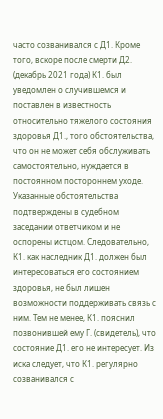часто созванивался с Д1. Кроме того, вскоре после смерти Д2. (декабрь 2021 года) К1. был уведомлен о случившемся и поставлен в известность относительно тяжелого состояния здоровья Д1., того обстоятельства, что он не может себя обслуживать самостоятельно, нуждается в постоянном постороннем уходе. Указанные обстоятельства подтверждены в судебном заседании ответчиком и не оспорены истцом. Следовательно, К1. как наследник Д1. должен был интересоваться его состоянием здоровья, не был лишен возможности поддерживать связь с ним. Тем не менее, К1. пояснил позвонившей ему Г. (свидетель), что состояние Д1. его не интересует. Из иска следует, что К1. регулярно созванивался с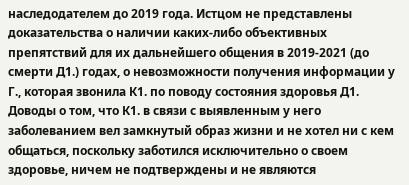наследодателем до 2019 года. Истцом не представлены доказательства о наличии каких-либо объективных препятствий для их дальнейшего общения в 2019-2021 (до смерти Д1.) годах, о невозможности получения информации у Г., которая звонила К1. по поводу состояния здоровья Д1. Доводы о том, что К1. в связи с выявленным у него заболеванием вел замкнутый образ жизни и не хотел ни с кем общаться, поскольку заботился исключительно о своем здоровье, ничем не подтверждены и не являются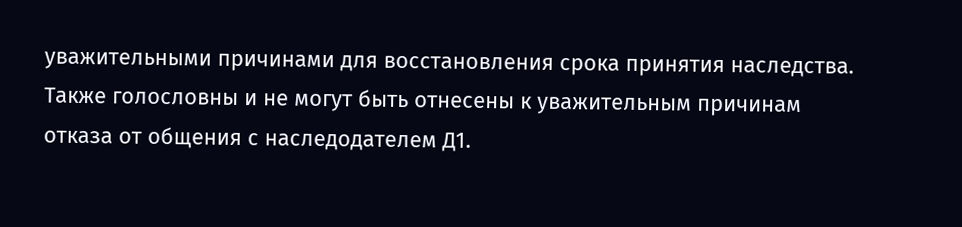уважительными причинами для восстановления срока принятия наследства. Также голословны и не могут быть отнесены к уважительным причинам отказа от общения с наследодателем Д1.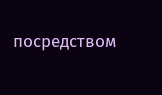посредством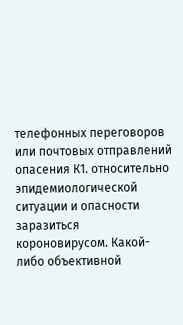телефонных переговоров или почтовых отправлений опасения К1. относительно эпидемиологической ситуации и опасности заразиться короновирусом. Какой-либо объективной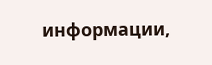информации,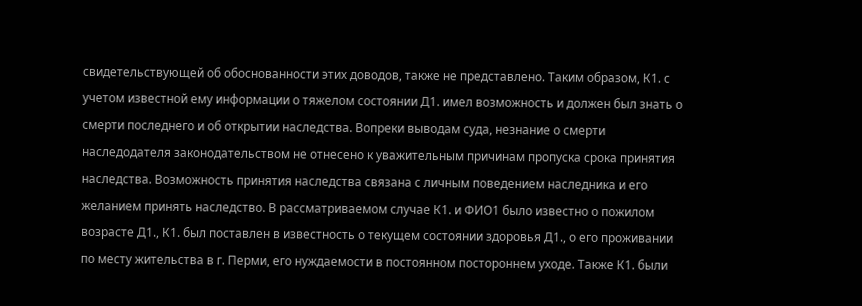свидетельствующей об обоснованности этих доводов, также не представлено. Таким образом, К1. с учетом известной ему информации о тяжелом состоянии Д1. имел возможность и должен был знать о смерти последнего и об открытии наследства. Вопреки выводам суда, незнание о смерти наследодателя законодательством не отнесено к уважительным причинам пропуска срока принятия наследства. Возможность принятия наследства связана с личным поведением наследника и его желанием принять наследство. В рассматриваемом случае К1. и ФИО1 было известно о пожилом возрасте Д1., К1. был поставлен в известность о текущем состоянии здоровья Д1., о его проживании по месту жительства в г. Перми, его нуждаемости в постоянном постороннем уходе. Также К1. были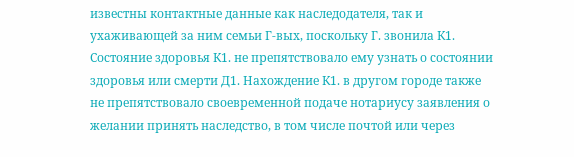известны контактные данные как наследодателя, так и ухаживающей за ним семьи Г-вых, поскольку Г. звонила К1. Состояние здоровья К1. не препятствовало ему узнать о состоянии здоровья или смерти Д1. Нахождение К1. в другом городе также не препятствовало своевременной подаче нотариусу заявления о желании принять наследство, в том числе почтой или через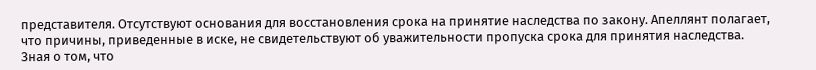представителя. Отсутствуют основания для восстановления срока на принятие наследства по закону. Апеллянт полагает, что причины, приведенные в иске, не свидетельствуют об уважительности пропуска срока для принятия наследства. Зная о том, что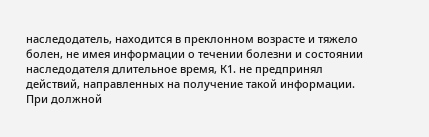наследодатель, находится в преклонном возрасте и тяжело болен, не имея информации о течении болезни и состоянии наследодателя длительное время, К1. не предпринял действий, направленных на получение такой информации. При должной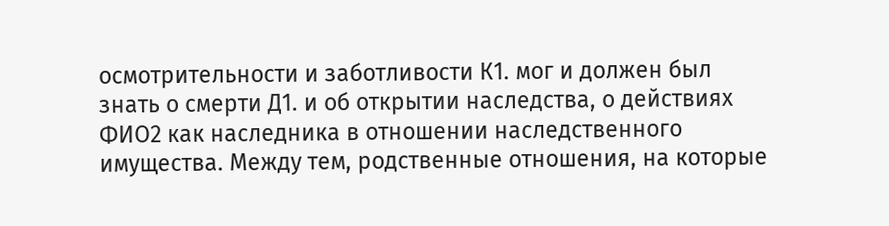осмотрительности и заботливости К1. мог и должен был знать о смерти Д1. и об открытии наследства, о действиях ФИО2 как наследника в отношении наследственного имущества. Между тем, родственные отношения, на которые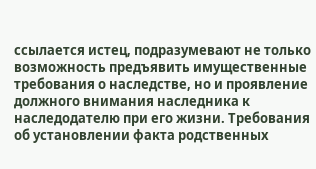ссылается истец, подразумевают не только возможность предъявить имущественные требования о наследстве, но и проявление должного внимания наследника к наследодателю при его жизни. Требования об установлении факта родственных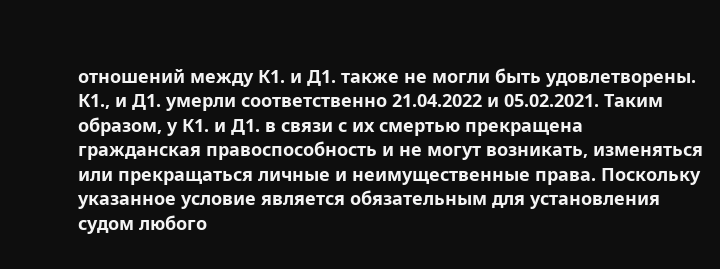отношений между К1. и Д1. также не могли быть удовлетворены. К1., и Д1. умерли соответственно 21.04.2022 и 05.02.2021. Таким образом, у К1. и Д1. в связи с их смертью прекращена гражданская правоспособность и не могут возникать, изменяться или прекращаться личные и неимущественные права. Поскольку указанное условие является обязательным для установления судом любого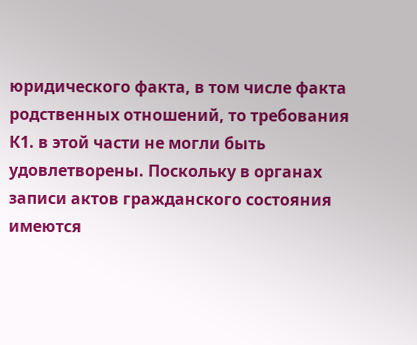юридического факта, в том числе факта родственных отношений, то требования К1. в этой части не могли быть удовлетворены. Поскольку в органах записи актов гражданского состояния имеются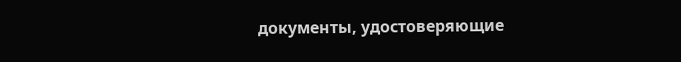документы, удостоверяющие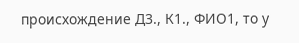происхождение Д3., К1., ФИО1, то у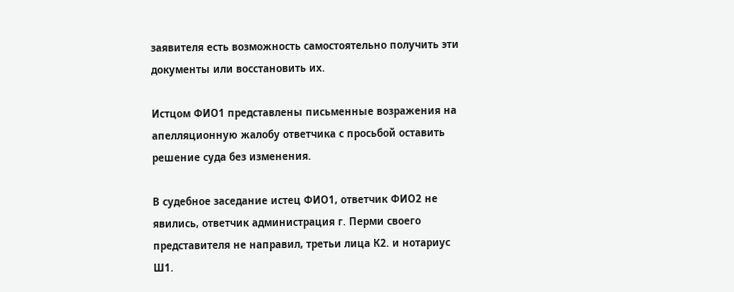заявителя есть возможность самостоятельно получить эти документы или восстановить их.

Истцом ФИО1 представлены письменные возражения на апелляционную жалобу ответчика с просьбой оставить решение суда без изменения.

В судебное заседание истец ФИО1, ответчик ФИО2 не явились, ответчик администрация г. Перми своего представителя не направил, третьи лица К2. и нотариус Ш1.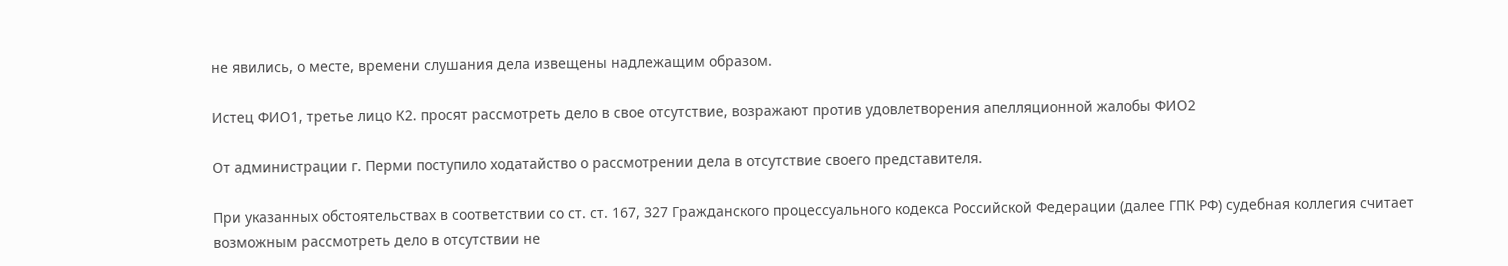не явились, о месте, времени слушания дела извещены надлежащим образом.

Истец ФИО1, третье лицо К2. просят рассмотреть дело в свое отсутствие, возражают против удовлетворения апелляционной жалобы ФИО2

От администрации г. Перми поступило ходатайство о рассмотрении дела в отсутствие своего представителя.

При указанных обстоятельствах в соответствии со ст. ст. 167, 327 Гражданского процессуального кодекса Российской Федерации (далее ГПК РФ) судебная коллегия считает возможным рассмотреть дело в отсутствии не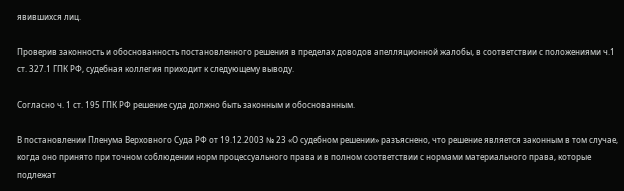явившихся лиц.

Проверив законность и обоснованность постановленного решения в пределах доводов апелляционной жалобы, в соответствии с положениями ч.1 ст. 327.1 ГПК РФ, судебная коллегия приходит к следующему выводу.

Согласно ч. 1 ст. 195 ГПК РФ решение суда должно быть законным и обоснованным.

В постановлении Пленума Верховного Суда РФ от 19.12.2003 № 23 «О судебном решении» разъяснено, что решение является законным в том случае, когда оно принято при точном соблюдении норм процессуального права и в полном соответствии с нормами материального права, которые подлежат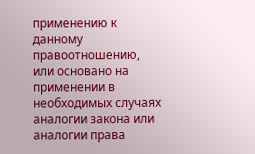применению к данному правоотношению, или основано на применении в необходимых случаях аналогии закона или аналогии права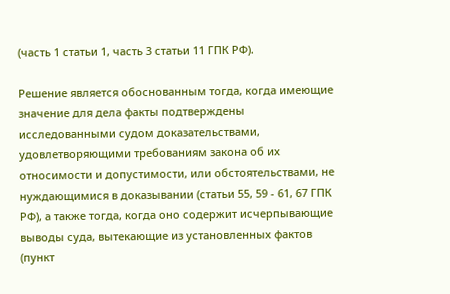(часть 1 статьи 1, часть 3 статьи 11 ГПК РФ).

Решение является обоснованным тогда, когда имеющие значение для дела факты подтверждены исследованными судом доказательствами, удовлетворяющими требованиям закона об их относимости и допустимости, или обстоятельствами, не нуждающимися в доказывании (статьи 55, 59 - 61, 67 ГПК РФ), а также тогда, когда оно содержит исчерпывающие выводы суда, вытекающие из установленных фактов (пункт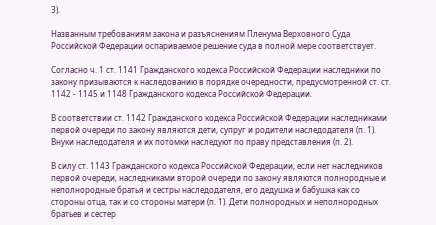3).

Названным требованиям закона и разъяснениям Пленума Верховного Суда Российской Федерации оспариваемое решение суда в полной мере соответствует.

Согласно ч. 1 ст. 1141 Гражданского кодекса Российской Федерации наследники по закону призываются к наследованию в порядке очередности, предусмотренной ст. ст. 1142 - 1145 и 1148 Гражданского кодекса Российской Федерации.

В соответствии ст. 1142 Гражданского кодекса Российской Федерации наследниками первой очереди по закону являются дети, супруг и родители наследодателя (п. 1). Внуки наследодателя и их потомки наследуют по праву представления (п. 2).

В силу ст. 1143 Гражданского кодекса Российской Федерации, если нет наследников первой очереди, наследниками второй очереди по закону являются полнородные и неполнородные братья и сестры наследодателя, его дедушка и бабушка как со стороны отца, так и со стороны матери (п. 1). Дети полнородных и неполнородных братьев и сестер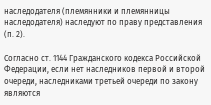наследодателя (племянники и племянницы наследодателя) наследуют по праву представления (п. 2).

Согласно ст. 1144 Гражданского кодекса Российской Федерации, если нет наследников первой и второй очереди, наследниками третьей очереди по закону являются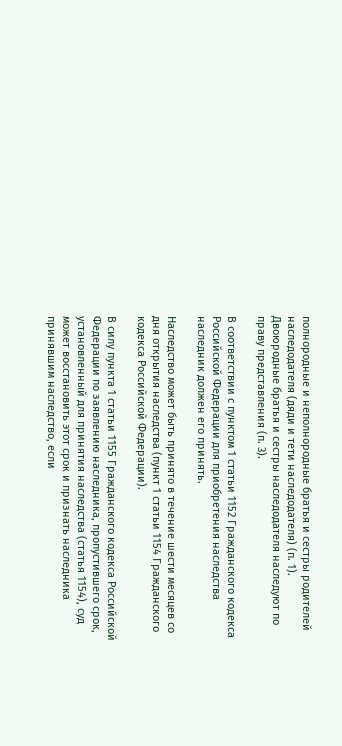полнородные и неполнородные братья и сестры родителей наследодателя (дяди и тети наследодателя) (п. 1). Двоюродные братья и сестры наследодателя наследуют по праву представления (п. 3).

В соответствии с пунктом 1 статьи 1152 Гражданского кодекса Российской Федерации для приобретения наследства наследник должен его принять.

Наследство может быть принято в течение шести месяцев со дня открытия наследства (пункт 1 статьи 1154 Гражданского кодекса Российской Федерации).

В силу пункта 1 статьи 1155 Гражданского кодекса Российской Федерации по заявлению наследника, пропустившего срок, установленный для принятия наследства (статья 1154), суд может восстановить этот срок и признать наследника принявшим наследство, если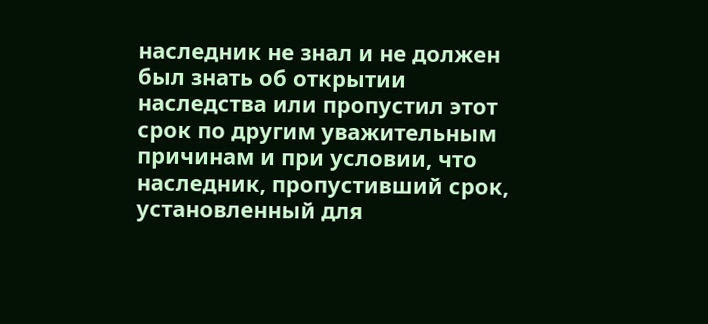наследник не знал и не должен был знать об открытии наследства или пропустил этот срок по другим уважительным причинам и при условии, что наследник, пропустивший срок, установленный для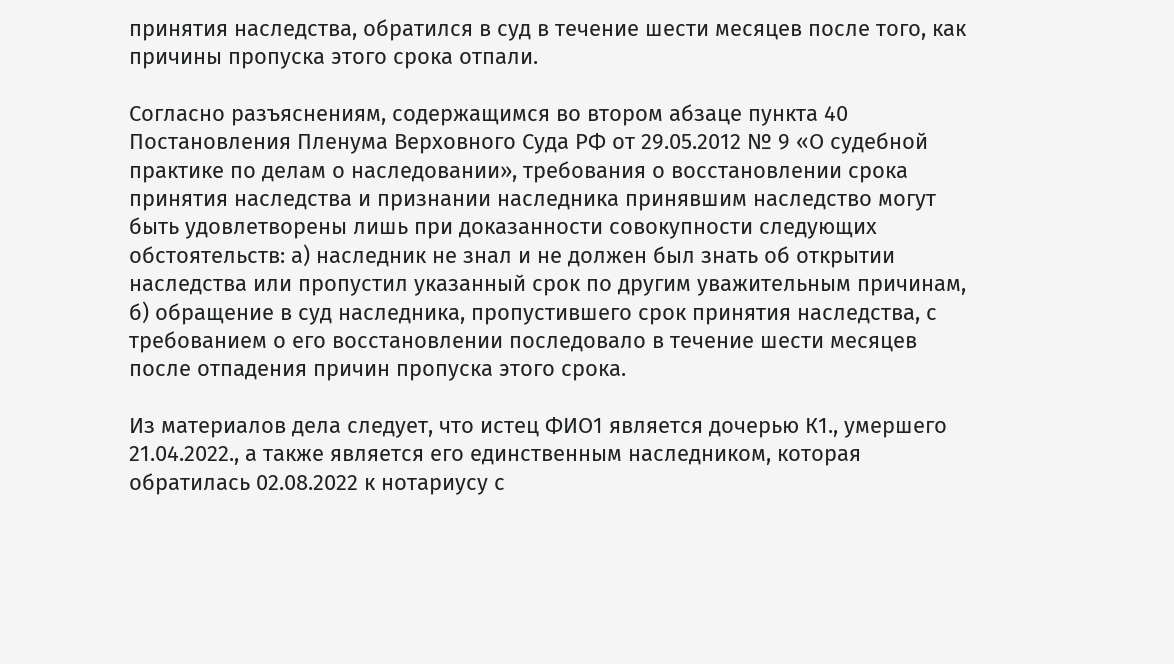принятия наследства, обратился в суд в течение шести месяцев после того, как причины пропуска этого срока отпали.

Согласно разъяснениям, содержащимся во втором абзаце пункта 40 Постановления Пленума Верховного Суда РФ от 29.05.2012 № 9 «О судебной практике по делам о наследовании», требования о восстановлении срока принятия наследства и признании наследника принявшим наследство могут быть удовлетворены лишь при доказанности совокупности следующих обстоятельств: а) наследник не знал и не должен был знать об открытии наследства или пропустил указанный срок по другим уважительным причинам, б) обращение в суд наследника, пропустившего срок принятия наследства, с требованием о его восстановлении последовало в течение шести месяцев после отпадения причин пропуска этого срока.

Из материалов дела следует, что истец ФИО1 является дочерью К1., умершего 21.04.2022., а также является его единственным наследником, которая обратилась 02.08.2022 к нотариусу с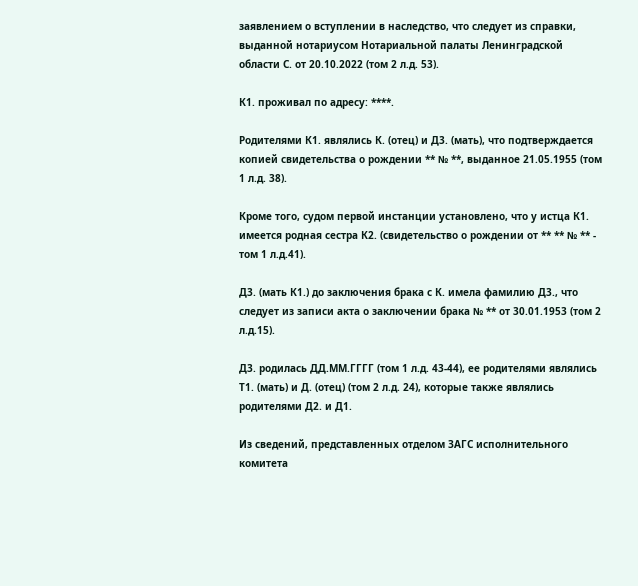заявлением о вступлении в наследство, что следует из справки, выданной нотариусом Нотариальной палаты Ленинградской области С. от 20.10.2022 (том 2 л.д. 53).

К1. проживал по адресу: ****.

Родителями К1. являлись К. (отец) и Д3. (мать), что подтверждается копией свидетельства о рождении ** № **, выданное 21.05.1955 (том 1 л.д. 38).

Кроме того, судом первой инстанции установлено, что у истца К1. имеется родная сестра К2. (свидетельство о рождении от ** ** № ** - том 1 л.д.41).

Д3. (мать К1.) до заключения брака с К. имела фамилию Д3., что следует из записи акта о заключении брака № ** от 30.01.1953 (том 2 л.д.15).

Д3. родилась ДД.ММ.ГГГГ (том 1 л.д. 43-44), ее родителями являлись Т1. (мать) и Д. (отец) (том 2 л.д. 24), которые также являлись родителями Д2. и Д1.

Из сведений, представленных отделом ЗАГС исполнительного комитета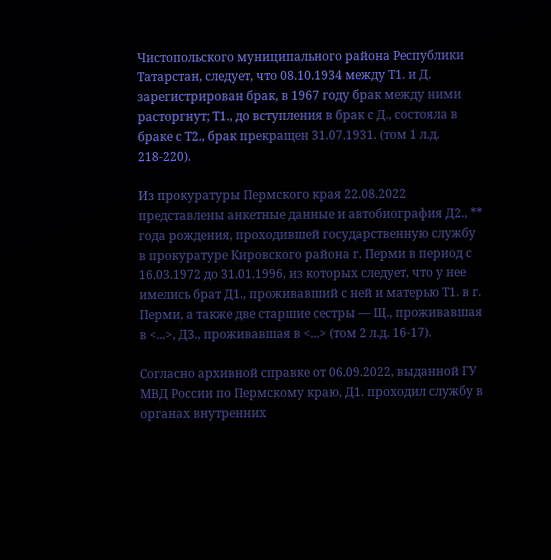Чистопольского муниципального района Республики Татарстан, следует, что 08.10.1934 между Т1. и Д. зарегистрирован брак, в 1967 году брак между ними расторгнут; Т1., до вступления в брак с Д., состояла в браке с Т2., брак прекращен 31.07.1931. (том 1 л.д. 218-220).

Из прокуратуры Пермского края 22.08.2022 представлены анкетные данные и автобиография Д2., ** года рождения, проходившей государственную службу в прокуратуре Кировского района г. Перми в период с 16.03.1972 до 31.01.1996, из которых следует, что у нее имелись брат Д1., проживавший с ней и матерью Т1. в г. Перми, а также две старшие сестры — Щ., проживавшая в <...>, Д3., проживавшая в <...> (том 2 л.д. 16-17).

Согласно архивной справке от 06.09.2022, выданной ГУ МВД России по Пермскому краю, Д1. проходил службу в органах внутренних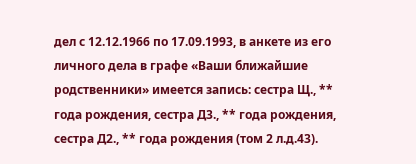дел с 12.12.1966 по 17.09.1993, в анкете из его личного дела в графе «Ваши ближайшие родственники» имеется запись: сестра Щ., ** года рождения, сестра Д3., ** года рождения, сестра Д2., ** года рождения (том 2 л.д.43).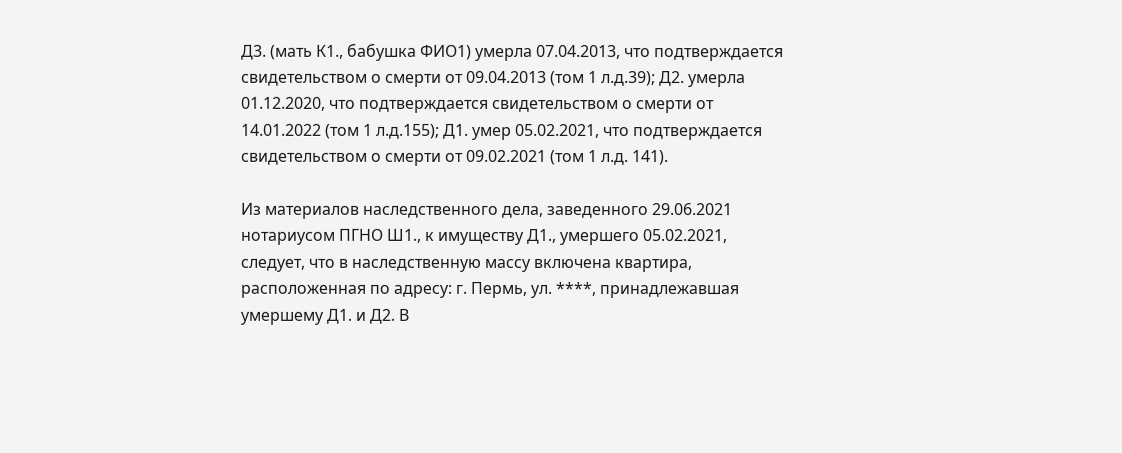Д3. (мать К1., бабушка ФИО1) умерла 07.04.2013, что подтверждается свидетельством о смерти от 09.04.2013 (том 1 л.д.39); Д2. умерла 01.12.2020, что подтверждается свидетельством о смерти от 14.01.2022 (том 1 л.д.155); Д1. умер 05.02.2021, что подтверждается свидетельством о смерти от 09.02.2021 (том 1 л.д. 141).

Из материалов наследственного дела, заведенного 29.06.2021 нотариусом ПГНО Ш1., к имуществу Д1., умершего 05.02.2021, следует, что в наследственную массу включена квартира, расположенная по адресу: г. Пермь, ул. ****, принадлежавшая умершему Д1. и Д2. В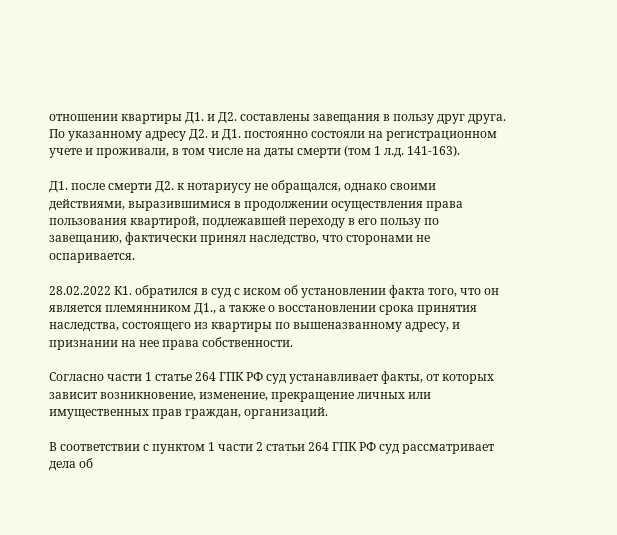отношении квартиры Д1. и Д2. составлены завещания в пользу друг друга. По указанному адресу Д2. и Д1. постоянно состояли на регистрационном учете и проживали, в том числе на даты смерти (том 1 л.д. 141-163).

Д1. после смерти Д2. к нотариусу не обращался, однако своими действиями, выразившимися в продолжении осуществления права пользования квартирой, подлежавшей переходу в его пользу по завещанию, фактически принял наследство, что сторонами не оспаривается.

28.02.2022 К1. обратился в суд с иском об установлении факта того, что он является племянником Д1., а также о восстановлении срока принятия наследства, состоящего из квартиры по вышеназванному адресу, и признании на нее права собственности.

Согласно части 1 статье 264 ГПК РФ суд устанавливает факты, от которых зависит возникновение, изменение, прекращение личных или имущественных прав граждан, организаций.

В соответствии с пунктом 1 части 2 статьи 264 ГПК РФ суд рассматривает дела об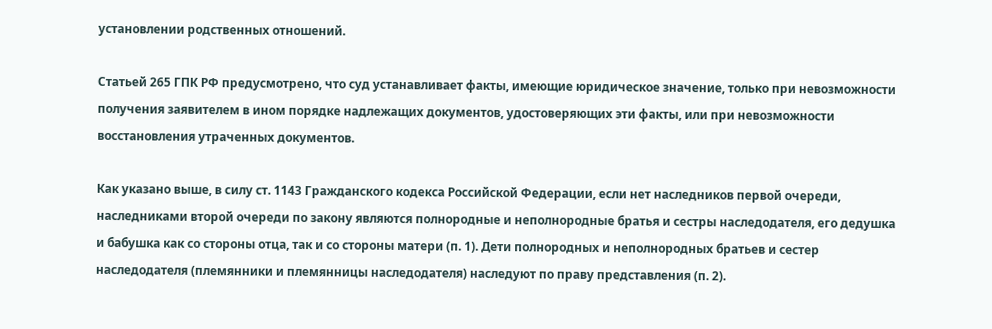установлении родственных отношений.

Статьей 265 ГПК РФ предусмотрено, что суд устанавливает факты, имеющие юридическое значение, только при невозможности получения заявителем в ином порядке надлежащих документов, удостоверяющих эти факты, или при невозможности восстановления утраченных документов.

Как указано выше, в силу ст. 1143 Гражданского кодекса Российской Федерации, если нет наследников первой очереди, наследниками второй очереди по закону являются полнородные и неполнородные братья и сестры наследодателя, его дедушка и бабушка как со стороны отца, так и со стороны матери (п. 1). Дети полнородных и неполнородных братьев и сестер наследодателя (племянники и племянницы наследодателя) наследуют по праву представления (п. 2).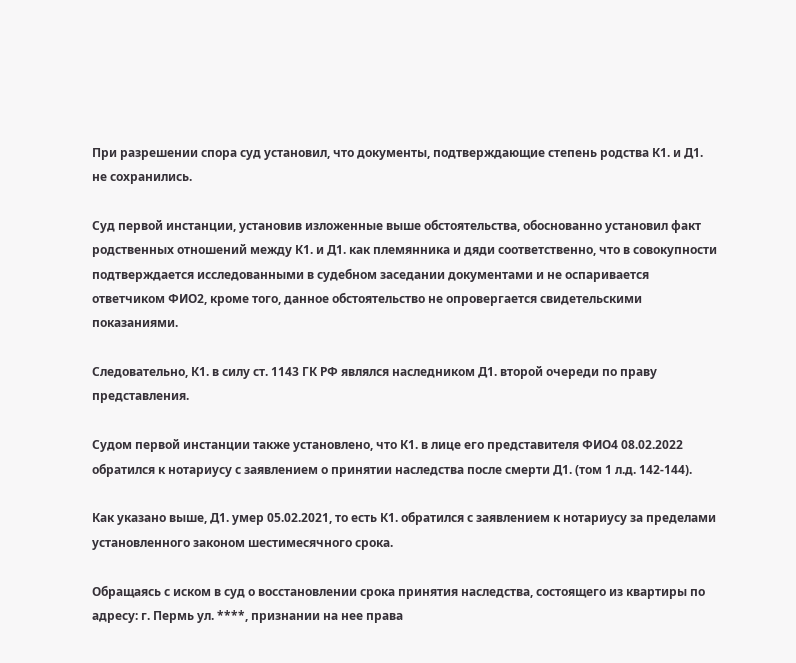При разрешении спора суд установил, что документы, подтверждающие степень родства К1. и Д1. не сохранились.

Суд первой инстанции, установив изложенные выше обстоятельства, обоснованно установил факт родственных отношений между К1. и Д1. как племянника и дяди соответственно, что в совокупности подтверждается исследованными в судебном заседании документами и не оспаривается ответчиком ФИО2, кроме того, данное обстоятельство не опровергается свидетельскими показаниями.

Следовательно, К1. в силу ст. 1143 ГК РФ являлся наследником Д1. второй очереди по праву представления.

Судом первой инстанции также установлено, что К1. в лице его представителя ФИО4 08.02.2022 обратился к нотариусу с заявлением о принятии наследства после смерти Д1. (том 1 л.д. 142-144).

Как указано выше, Д1. умер 05.02.2021, то есть К1. обратился с заявлением к нотариусу за пределами установленного законом шестимесячного срока.

Обращаясь с иском в суд о восстановлении срока принятия наследства, состоящего из квартиры по адресу: г. Пермь ул. ****, признании на нее права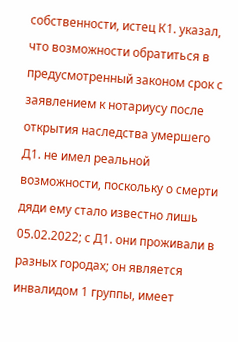собственности, истец К1. указал, что возможности обратиться в предусмотренный законом срок с заявлением к нотариусу после открытия наследства умершего Д1. не имел реальной возможности, поскольку о смерти дяди ему стало известно лишь 05.02.2022; с Д1. они проживали в разных городах; он является инвалидом 1 группы, имеет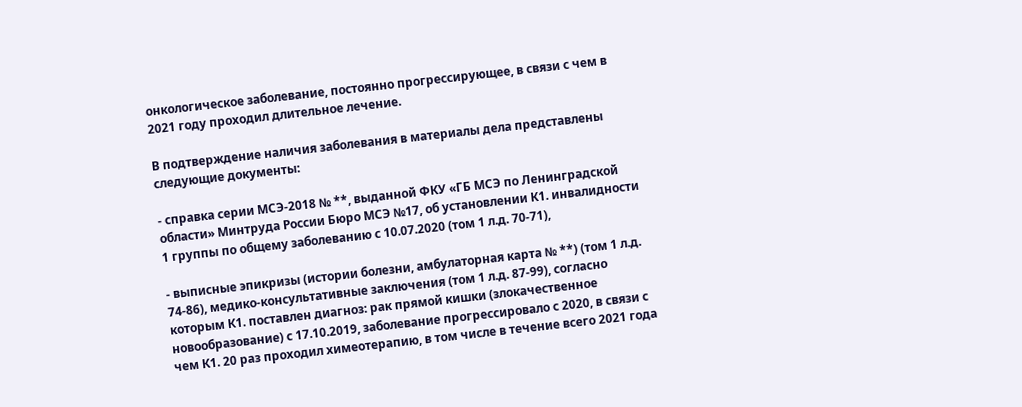онкологическое заболевание, постоянно прогрессирующее, в связи с чем в 2021 году проходил длительное лечение.

В подтверждение наличия заболевания в материалы дела представлены следующие документы:

- справка серии МСЭ-2018 № **, выданной ФКУ «ГБ МСЭ по Ленинградской области» Минтруда России Бюро МСЭ №17, об установлении К1. инвалидности 1 группы по общему заболеванию с 10.07.2020 (том 1 л.д. 70-71),

- выписные эпикризы (истории болезни, амбулаторная карта № **) (том 1 л.д. 74-86), медико-консультативные заключения (том 1 л.д. 87-99), согласно которым К1. поставлен диагноз: рак прямой кишки (злокачественное новообразование) с 17.10.2019, заболевание прогрессировало с 2020, в связи с чем К1. 20 раз проходил химеотерапию, в том числе в течение всего 2021 года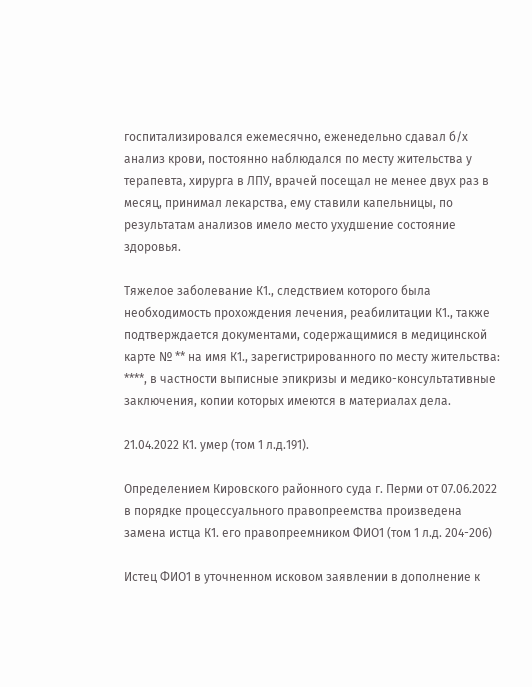госпитализировался ежемесячно, еженедельно сдавал б/х анализ крови, постоянно наблюдался по месту жительства у терапевта, хирурга в ЛПУ, врачей посещал не менее двух раз в месяц, принимал лекарства, ему ставили капельницы, по результатам анализов имело место ухудшение состояние здоровья.

Тяжелое заболевание К1., следствием которого была необходимость прохождения лечения, реабилитации К1., также подтверждается документами, содержащимися в медицинской карте № ** на имя К1., зарегистрированного по месту жительства: ****, в частности выписные эпикризы и медико-консультативные заключения, копии которых имеются в материалах дела.

21.04.2022 К1. умер (том 1 л.д.191).

Определением Кировского районного суда г. Перми от 07.06.2022 в порядке процессуального правопреемства произведена замена истца К1. его правопреемником ФИО1 (том 1 л.д. 204-206)

Истец ФИО1 в уточненном исковом заявлении в дополнение к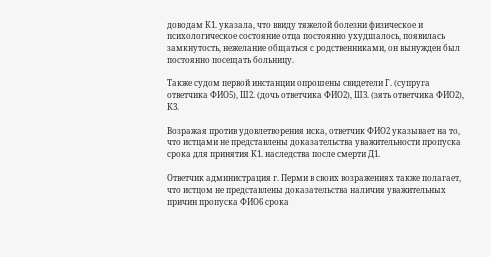доводам К1. указала, что ввиду тяжелой болезни физическое и психологическое состояние отца постоянно ухудшалось, появилась замкнутость, нежелание общаться с родственниками, он вынужден был постоянно посещать больницу.

Также судом первой инстанции опрошены свидетели Г. (супруга ответчика ФИО5), Ш2. (дочь ответчика ФИО2), Ш3. (зять ответчика ФИО2), К3.

Возражая против удовлетворения иска, ответчик ФИО2 указывает на то, что истцами не представлены доказательства уважительности пропуска срока для принятия К1. наследства после смерти Д1.

Ответчик администрация г. Перми в своих возражениях также полагает, что истцом не представлены доказательства наличия уважительных причин пропуска ФИО6 срока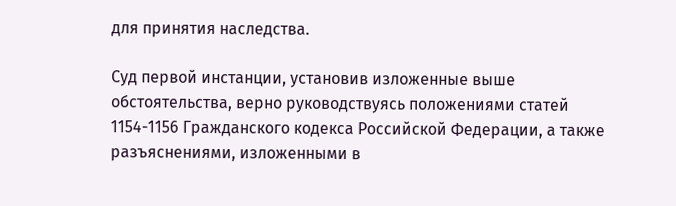для принятия наследства.

Суд первой инстанции, установив изложенные выше обстоятельства, верно руководствуясь положениями статей 1154-1156 Гражданского кодекса Российской Федерации, а также разъяснениями, изложенными в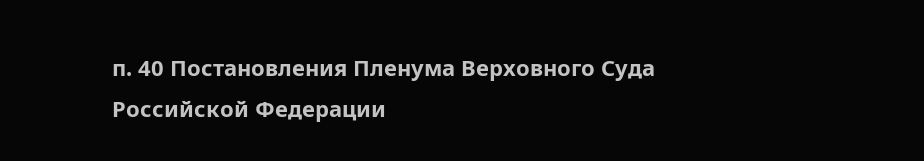п. 40 Постановления Пленума Верховного Суда Российской Федерации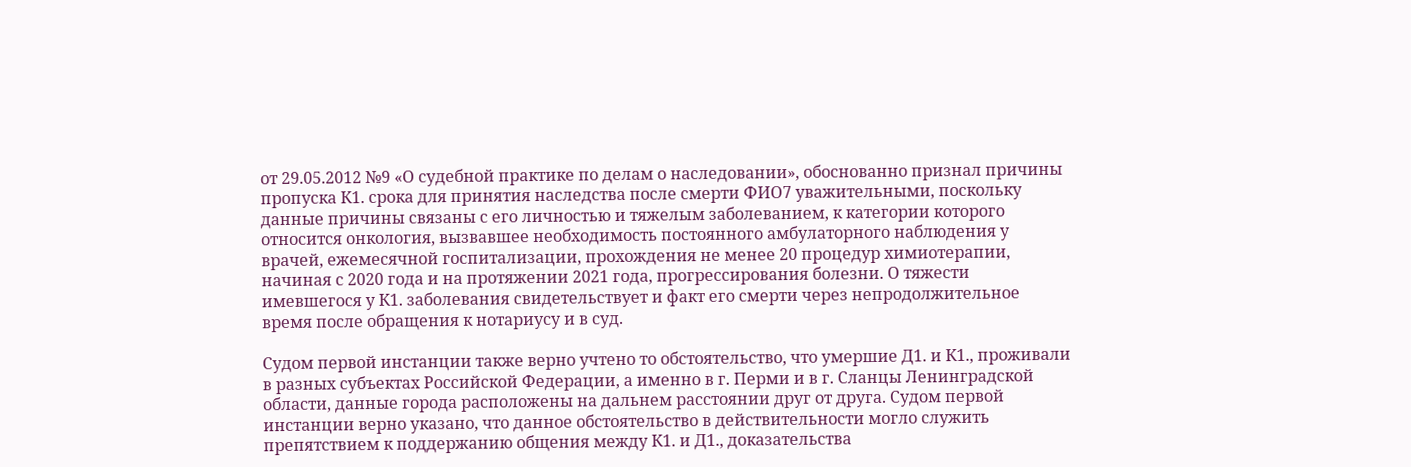от 29.05.2012 №9 «О судебной практике по делам о наследовании», обоснованно признал причины пропуска К1. срока для принятия наследства после смерти ФИО7 уважительными, поскольку данные причины связаны с его личностью и тяжелым заболеванием, к категории которого относится онкология, вызвавшее необходимость постоянного амбулаторного наблюдения у врачей, ежемесячной госпитализации, прохождения не менее 20 процедур химиотерапии, начиная с 2020 года и на протяжении 2021 года, прогрессирования болезни. О тяжести имевшегося у К1. заболевания свидетельствует и факт его смерти через непродолжительное время после обращения к нотариусу и в суд.

Судом первой инстанции также верно учтено то обстоятельство, что умершие Д1. и К1., проживали в разных субъектах Российской Федерации, а именно в г. Перми и в г. Сланцы Ленинградской области, данные города расположены на дальнем расстоянии друг от друга. Судом первой инстанции верно указано, что данное обстоятельство в действительности могло служить препятствием к поддержанию общения между К1. и Д1., доказательства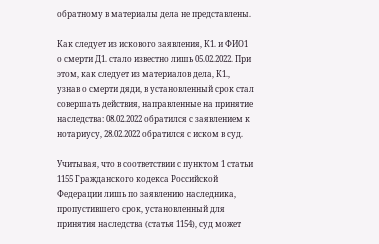обратному в материалы дела не представлены.

Как следует из искового заявления, К1. и ФИО1 о смерти Д1. стало известно лишь 05.02.2022. При этом, как следует из материалов дела, К1., узнав о смерти дяди, в установленный срок стал совершать действия, направленные на принятие наследства: 08.02.2022 обратился с заявлением к нотариусу, 28.02.2022 обратился с иском в суд.

Учитывая, что в соответствии с пунктом 1 статьи 1155 Гражданского кодекса Российской Федерации лишь по заявлению наследника, пропустившего срок, установленный для принятия наследства (статья 1154), суд может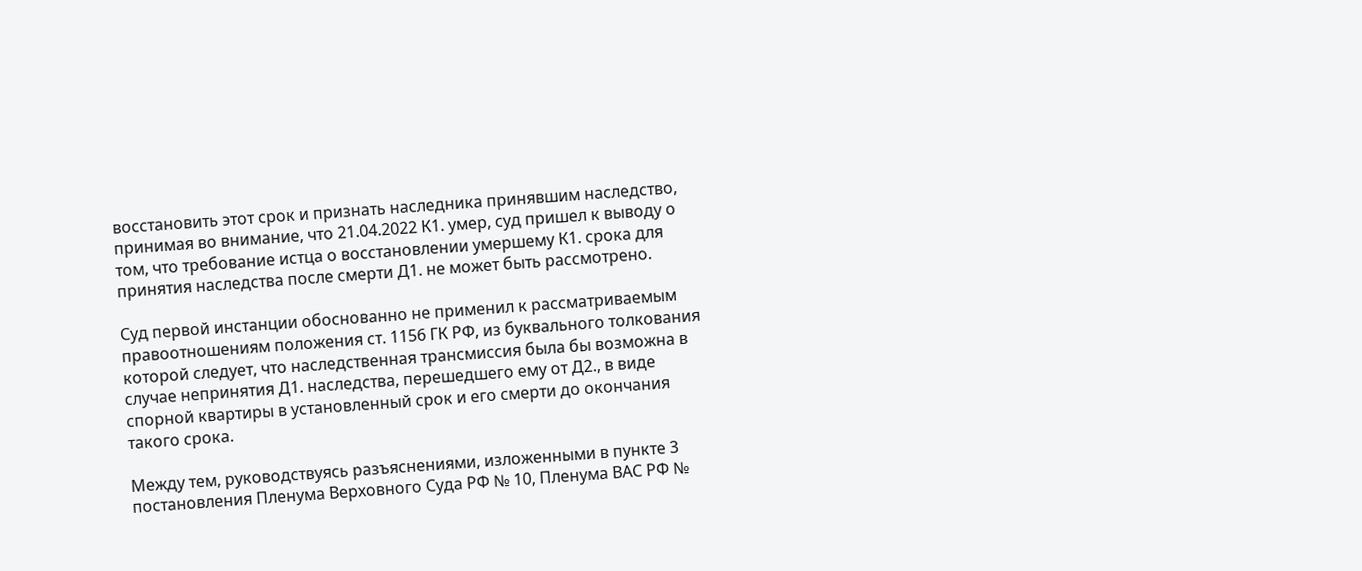восстановить этот срок и признать наследника принявшим наследство, принимая во внимание, что 21.04.2022 К1. умер, суд пришел к выводу о том, что требование истца о восстановлении умершему К1. срока для принятия наследства после смерти Д1. не может быть рассмотрено.

Суд первой инстанции обоснованно не применил к рассматриваемым правоотношениям положения ст. 1156 ГК РФ, из буквального толкования которой следует, что наследственная трансмиссия была бы возможна в случае непринятия Д1. наследства, перешедшего ему от Д2., в виде спорной квартиры в установленный срок и его смерти до окончания такого срока.

Между тем, руководствуясь разъяснениями, изложенными в пункте 3 постановления Пленума Верховного Суда РФ № 10, Пленума ВАС РФ №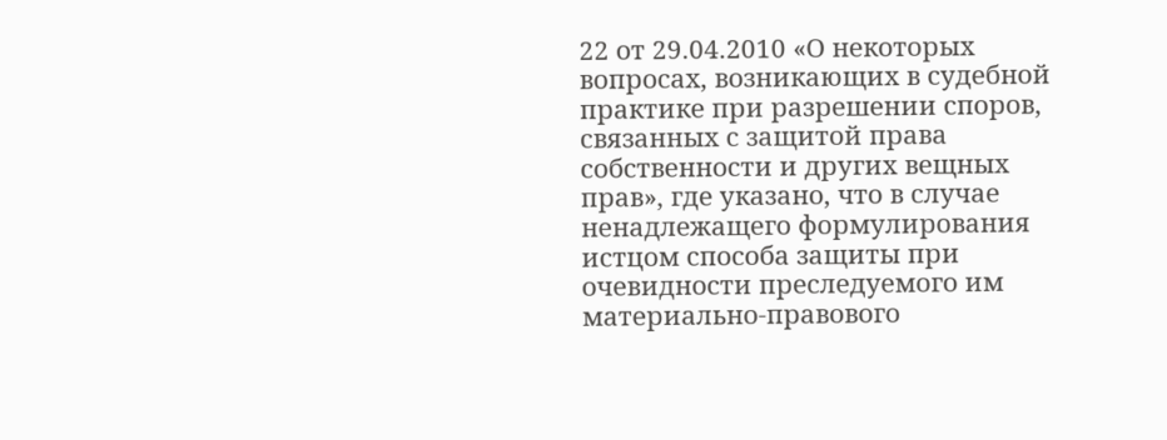22 от 29.04.2010 «О некоторых вопросах, возникающих в судебной практике при разрешении споров, связанных с защитой права собственности и других вещных прав», где указано, что в случае ненадлежащего формулирования истцом способа защиты при очевидности преследуемого им материально-правового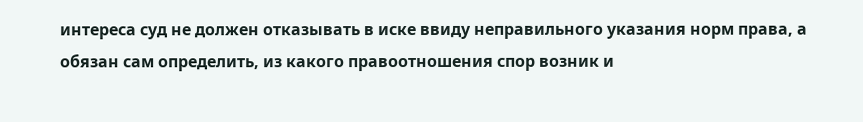интереса суд не должен отказывать в иске ввиду неправильного указания норм права, а обязан сам определить, из какого правоотношения спор возник и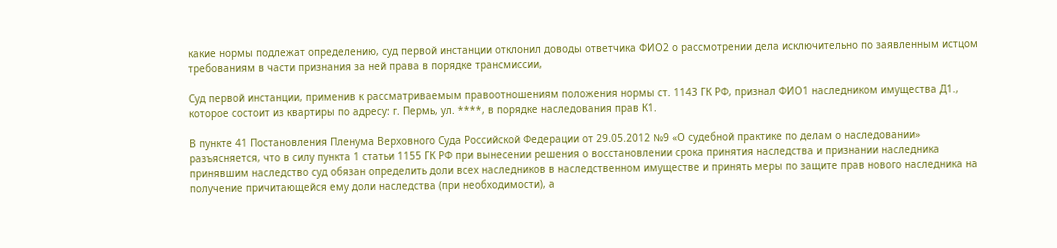какие нормы подлежат определению, суд первой инстанции отклонил доводы ответчика ФИО2 о рассмотрении дела исключительно по заявленным истцом требованиям в части признания за ней права в порядке трансмиссии,

Суд первой инстанции, применив к рассматриваемым правоотношениям положения нормы ст. 1143 ГК РФ, признал ФИО1 наследником имущества Д1., которое состоит из квартиры по адресу: г. Пермь, ул. ****, в порядке наследования прав К1.

В пункте 41 Постановления Пленума Верховного Суда Российской Федерации от 29.05.2012 №9 «О судебной практике по делам о наследовании» разъясняется, что в силу пункта 1 статьи 1155 ГК РФ при вынесении решения о восстановлении срока принятия наследства и признании наследника принявшим наследство суд обязан определить доли всех наследников в наследственном имуществе и принять меры по защите прав нового наследника на получение причитающейся ему доли наследства (при необходимости), а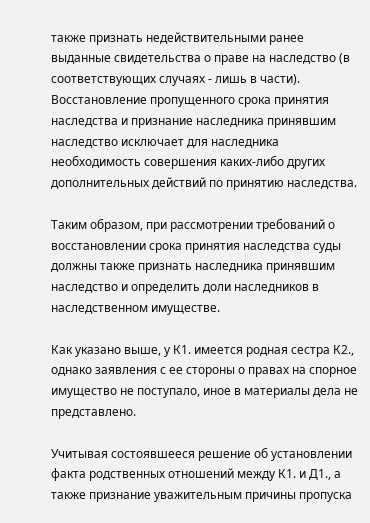также признать недействительными ранее выданные свидетельства о праве на наследство (в соответствующих случаях - лишь в части). Восстановление пропущенного срока принятия наследства и признание наследника принявшим наследство исключает для наследника необходимость совершения каких-либо других дополнительных действий по принятию наследства.

Таким образом, при рассмотрении требований о восстановлении срока принятия наследства суды должны также признать наследника принявшим наследство и определить доли наследников в наследственном имуществе.

Как указано выше, у К1. имеется родная сестра К2., однако заявления с ее стороны о правах на спорное имущество не поступало, иное в материалы дела не представлено.

Учитывая состоявшееся решение об установлении факта родственных отношений между К1. и Д1., а также признание уважительным причины пропуска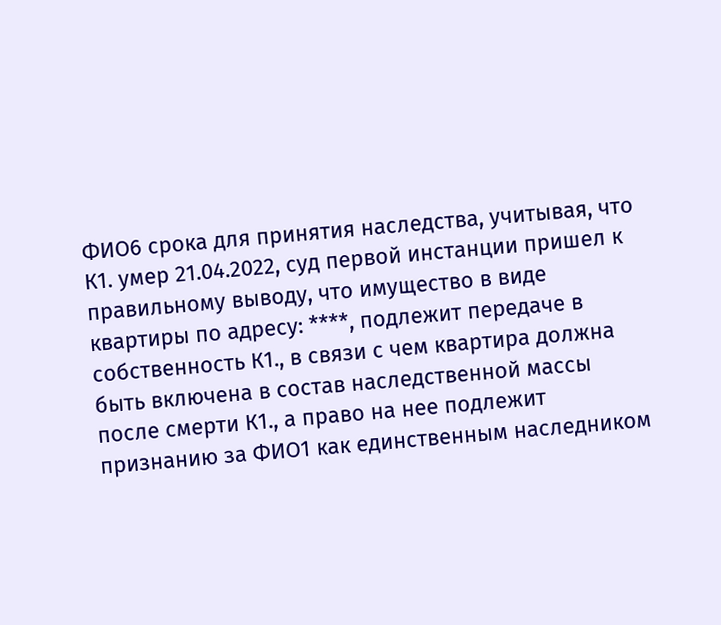ФИО6 срока для принятия наследства, учитывая, что К1. умер 21.04.2022, суд первой инстанции пришел к правильному выводу, что имущество в виде квартиры по адресу: ****, подлежит передаче в собственность К1., в связи с чем квартира должна быть включена в состав наследственной массы после смерти К1., а право на нее подлежит признанию за ФИО1 как единственным наследником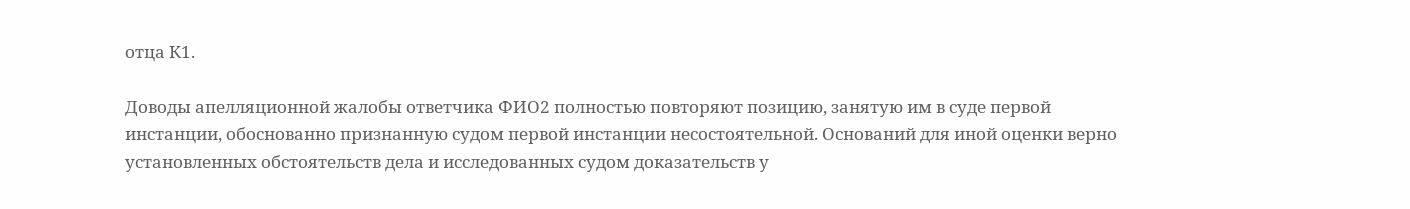отца К1.

Доводы апелляционной жалобы ответчика ФИО2 полностью повторяют позицию, занятую им в суде первой инстанции, обоснованно признанную судом первой инстанции несостоятельной. Оснований для иной оценки верно установленных обстоятельств дела и исследованных судом доказательств у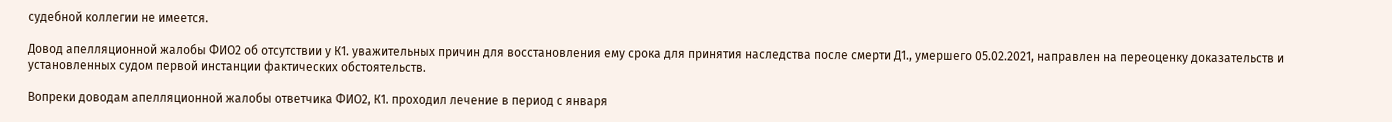судебной коллегии не имеется.

Довод апелляционной жалобы ФИО2 об отсутствии у К1. уважительных причин для восстановления ему срока для принятия наследства после смерти Д1., умершего 05.02.2021, направлен на переоценку доказательств и установленных судом первой инстанции фактических обстоятельств.

Вопреки доводам апелляционной жалобы ответчика ФИО2, К1. проходил лечение в период с января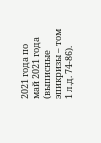2021 года по май 2021 года (выписные эпикризы – том 1 л.д. 74-86).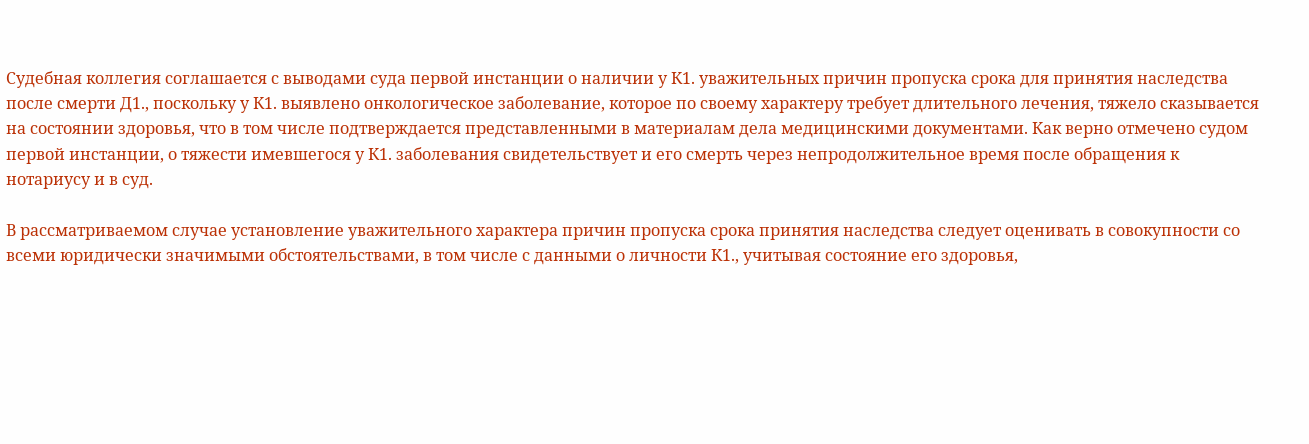Судебная коллегия соглашается с выводами суда первой инстанции о наличии у К1. уважительных причин пропуска срока для принятия наследства после смерти Д1., поскольку у К1. выявлено онкологическое заболевание, которое по своему характеру требует длительного лечения, тяжело сказывается на состоянии здоровья, что в том числе подтверждается представленными в материалам дела медицинскими документами. Как верно отмечено судом первой инстанции, о тяжести имевшегося у К1. заболевания свидетельствует и его смерть через непродолжительное время после обращения к нотариусу и в суд.

В рассматриваемом случае установление уважительного характера причин пропуска срока принятия наследства следует оценивать в совокупности со всеми юридически значимыми обстоятельствами, в том числе с данными о личности К1., учитывая состояние его здоровья,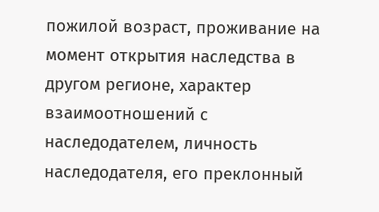пожилой возраст, проживание на момент открытия наследства в другом регионе, характер взаимоотношений с наследодателем, личность наследодателя, его преклонный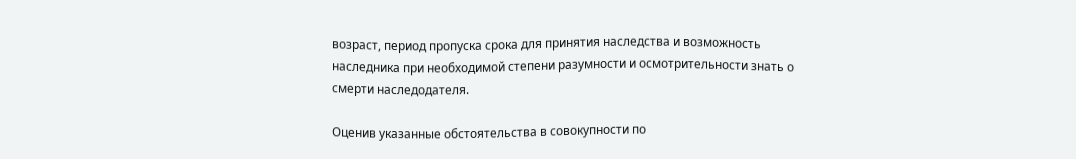возраст, период пропуска срока для принятия наследства и возможность наследника при необходимой степени разумности и осмотрительности знать о смерти наследодателя.

Оценив указанные обстоятельства в совокупности по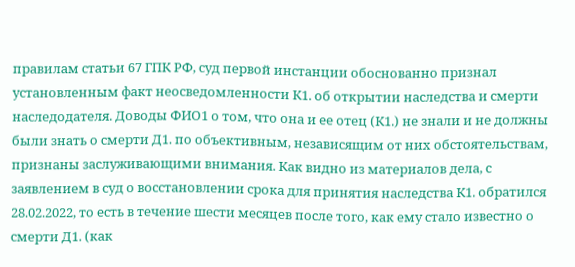правилам статьи 67 ГПК РФ, суд первой инстанции обоснованно признал установленным факт неосведомленности К1. об открытии наследства и смерти наследодателя. Доводы ФИО1 о том, что она и ее отец (К1.) не знали и не должны были знать о смерти Д1. по объективным, независящим от них обстоятельствам, признаны заслуживающими внимания. Как видно из материалов дела, с заявлением в суд о восстановлении срока для принятия наследства К1. обратился 28.02.2022, то есть в течение шести месяцев после того, как ему стало известно о смерти Д1. (как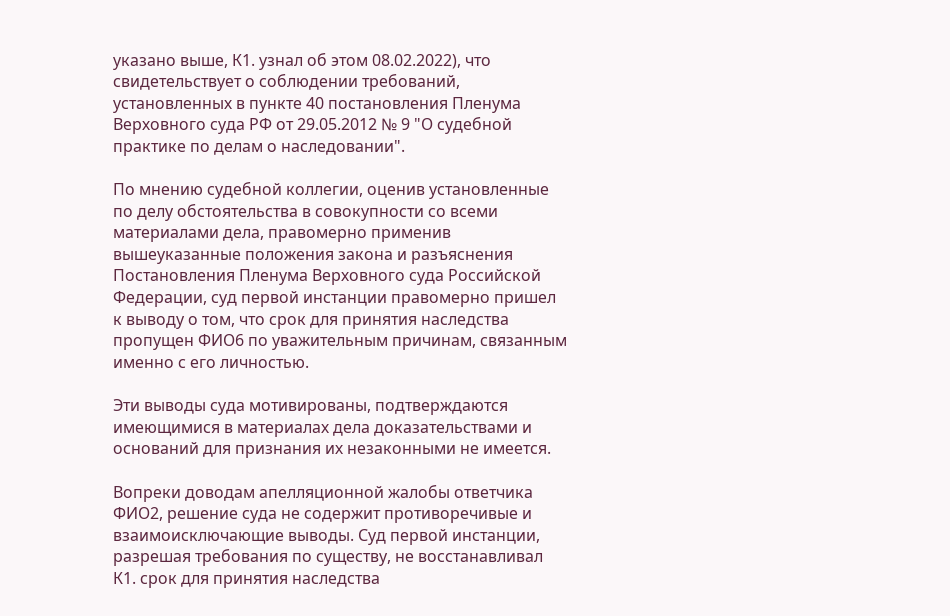указано выше, К1. узнал об этом 08.02.2022), что свидетельствует о соблюдении требований, установленных в пункте 40 постановления Пленума Верховного суда РФ от 29.05.2012 № 9 "О судебной практике по делам о наследовании".

По мнению судебной коллегии, оценив установленные по делу обстоятельства в совокупности со всеми материалами дела, правомерно применив вышеуказанные положения закона и разъяснения Постановления Пленума Верховного суда Российской Федерации, суд первой инстанции правомерно пришел к выводу о том, что срок для принятия наследства пропущен ФИО6 по уважительным причинам, связанным именно с его личностью.

Эти выводы суда мотивированы, подтверждаются имеющимися в материалах дела доказательствами и оснований для признания их незаконными не имеется.

Вопреки доводам апелляционной жалобы ответчика ФИО2, решение суда не содержит противоречивые и взаимоисключающие выводы. Суд первой инстанции, разрешая требования по существу, не восстанавливал К1. срок для принятия наследства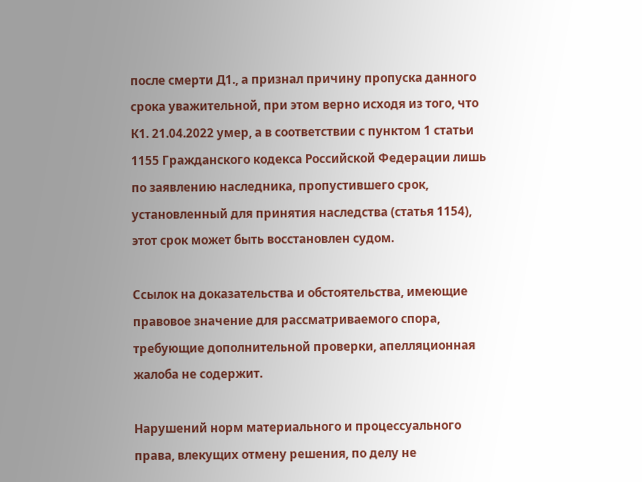после смерти Д1., а признал причину пропуска данного срока уважительной, при этом верно исходя из того, что К1. 21.04.2022 умер, а в соответствии с пунктом 1 статьи 1155 Гражданского кодекса Российской Федерации лишь по заявлению наследника, пропустившего срок, установленный для принятия наследства (статья 1154), этот срок может быть восстановлен судом.

Ссылок на доказательства и обстоятельства, имеющие правовое значение для рассматриваемого спора, требующие дополнительной проверки, апелляционная жалоба не содержит.

Нарушений норм материального и процессуального права, влекущих отмену решения, по делу не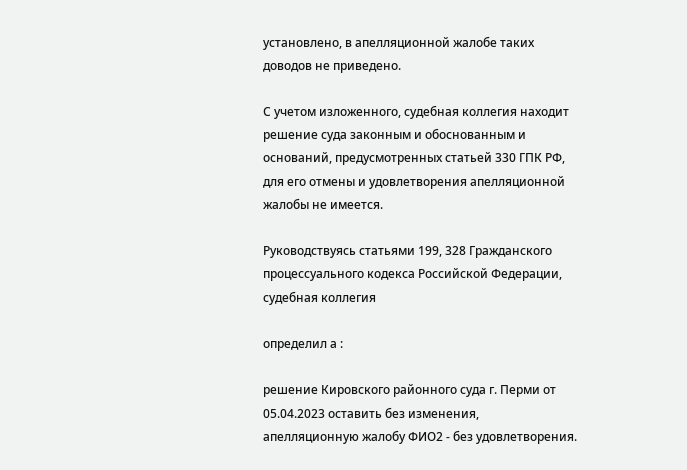установлено, в апелляционной жалобе таких доводов не приведено.

С учетом изложенного, судебная коллегия находит решение суда законным и обоснованным и оснований, предусмотренных статьей 330 ГПК РФ, для его отмены и удовлетворения апелляционной жалобы не имеется.

Руководствуясь статьями 199, 328 Гражданского процессуального кодекса Российской Федерации, судебная коллегия

определил а :

решение Кировского районного суда г. Перми от 05.04.2023 оставить без изменения, апелляционную жалобу ФИО2 - без удовлетворения.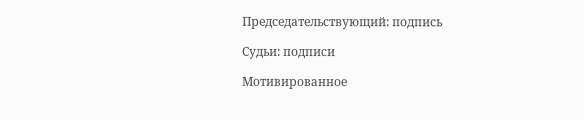Председательствующий: подпись

Судьи: подписи

Мотивированное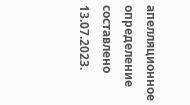апелляционное определение составлено 13.07.2023.